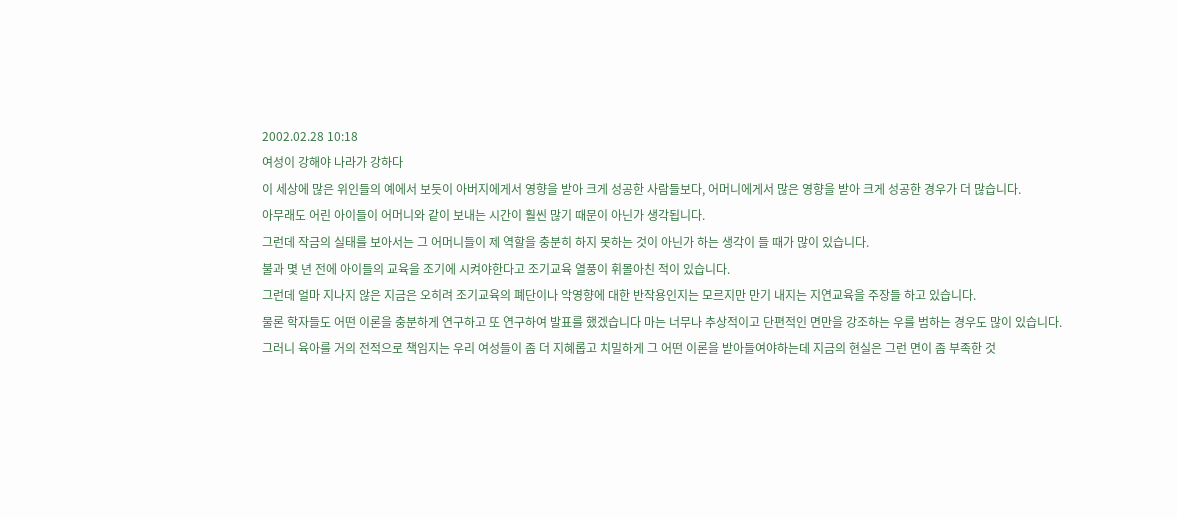2002.02.28 10:18
여성이 강해야 나라가 강하다
이 세상에 많은 위인들의 예에서 보듯이 아버지에게서 영향을 받아 크게 성공한 사람들보다, 어머니에게서 많은 영향을 받아 크게 성공한 경우가 더 많습니다.
아무래도 어린 아이들이 어머니와 같이 보내는 시간이 훨씬 많기 때문이 아닌가 생각됩니다.
그런데 작금의 실태를 보아서는 그 어머니들이 제 역할을 충분히 하지 못하는 것이 아닌가 하는 생각이 들 때가 많이 있습니다.
불과 몇 년 전에 아이들의 교육을 조기에 시켜야한다고 조기교육 열풍이 휘몰아친 적이 있습니다.
그런데 얼마 지나지 않은 지금은 오히려 조기교육의 폐단이나 악영향에 대한 반작용인지는 모르지만 만기 내지는 지연교육을 주장들 하고 있습니다.
물론 학자들도 어떤 이론을 충분하게 연구하고 또 연구하여 발표를 했겠습니다 마는 너무나 추상적이고 단편적인 면만을 강조하는 우를 범하는 경우도 많이 있습니다.
그러니 육아를 거의 전적으로 책임지는 우리 여성들이 좀 더 지혜롭고 치밀하게 그 어떤 이론을 받아들여야하는데 지금의 현실은 그런 면이 좀 부족한 것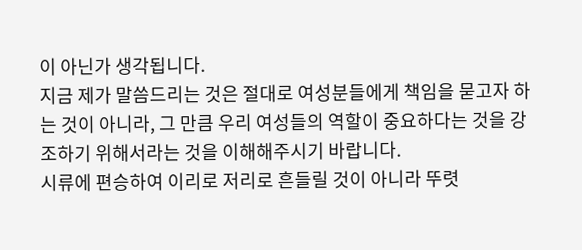이 아닌가 생각됩니다.
지금 제가 말씀드리는 것은 절대로 여성분들에게 책임을 묻고자 하는 것이 아니라, 그 만큼 우리 여성들의 역할이 중요하다는 것을 강조하기 위해서라는 것을 이해해주시기 바랍니다.
시류에 편승하여 이리로 저리로 흔들릴 것이 아니라 뚜렷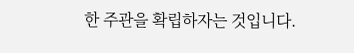한 주관을 확립하자는 것입니다.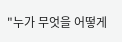"누가 무엇을 어떻게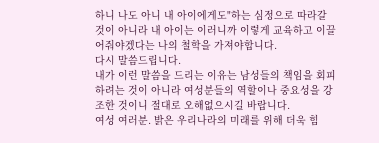하니 나도 아니 내 아이에게도"하는 심정으로 따라갈 것이 아니라 내 아이는 이러니까 이렇게 교육하고 이끌어줘야겠다는 나의 철학을 가져야합니다.
다시 말씀드립니다.
내가 이런 말씀을 드리는 이유는 남성들의 책임을 회피하려는 것이 아니라 여성분들의 역할이나 중요성을 강조한 것이니 절대로 오해없으시길 바랍니다.
여성 여러분. 밝은 우리나라의 미래를 위해 더욱 힘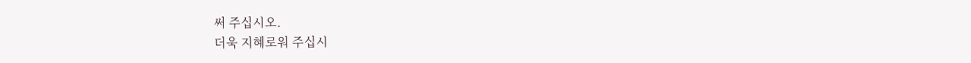써 주십시오.
더욱 지혜로워 주십시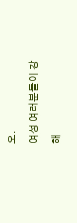오.
여성 여러분들이 강해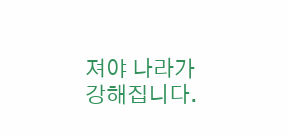져야 나라가 강해집니다.